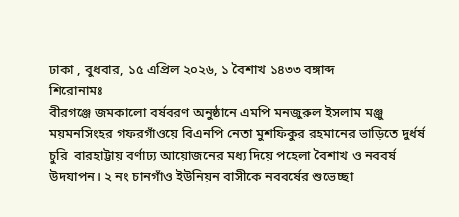ঢাকা , বুধবার, ১৫ এপ্রিল ২০২৬, ১ বৈশাখ ১৪৩৩ বঙ্গাব্দ
শিরোনামঃ
বীরগঞ্জে জমকালো বর্ষবরণ অনুষ্ঠানে এমপি মনজুরুল ইসলাম মঞ্জু ময়মনসিংহর গফরগাঁওয়ে বিএনপি নেতা মুশফিকুর রহমানের ভাড়িতে দুর্ধর্ষ চুরি  বারহাট্টায় বর্ণাঢ্য আয়োজনের মধ্য দিয়ে পহেলা বৈশাখ ও নববর্ষ উদযাপন। ২ নং চানগাঁও ইউনিয়ন বাসীকে নববর্ষের শুভেচ্ছা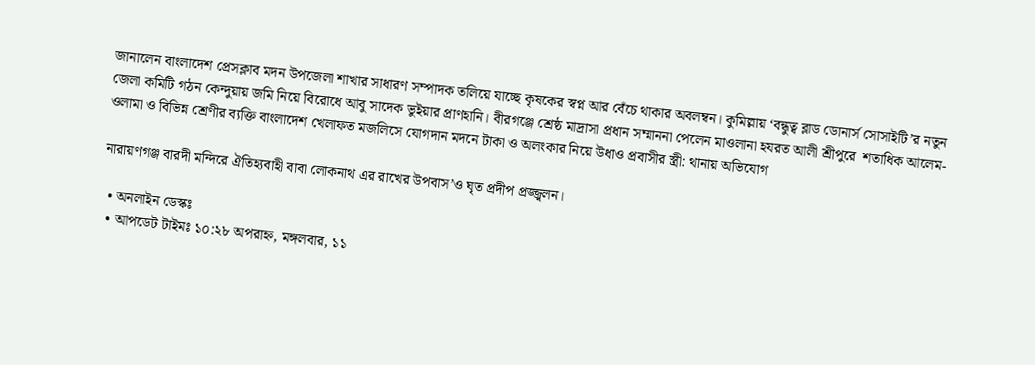জানালেন বাংলাদেশ প্রেসক্লাব মদন উপজেলা শাখার সাধারণ সম্পাদক তলিয়ে যাচ্ছে কৃষকের স্বপ্ন আর বেঁচে থাকার অবলম্বন। কুমিল্লায় ‘বন্ধুত্ব ব্লাড ডোনার্স সোসাইটি’র নতুন জেলা কমিটি গঠন কেন্দুয়ায় জমি নিয়ে বিরোধে আবু সাদেক ভুইয়ার প্রাণহানি। বীরগঞ্জে শ্রেষ্ঠ মাদ্রাসা প্রধান সম্মাননা পেলেন মাওলানা হযরত আলী শ্রীপুরে  শতাধিক আলেম-ওলামা ও বিভিন্ন শ্রেণীর ব্যক্তি বাংলাদেশ খেলাফত মজলিসে যোগদান মদনে টাকা ও অলংকার নিয়ে উধাও প্রবাসীর স্ত্রী: থানায় অভিযোগ

নারায়ণগঞ্জ বারদী মন্দিরে ঐতিহ্যবাহী বাবা লোকনাথ এর রাখের উপবাস’ও ঘৃত প্রদীপ প্রজ্জ্বলন।

  • অনলাইন ডেস্কঃ
  • আপডেট টাইমঃ ১০:২৮ অপরাহ্ন, মঙ্গলবার, ১১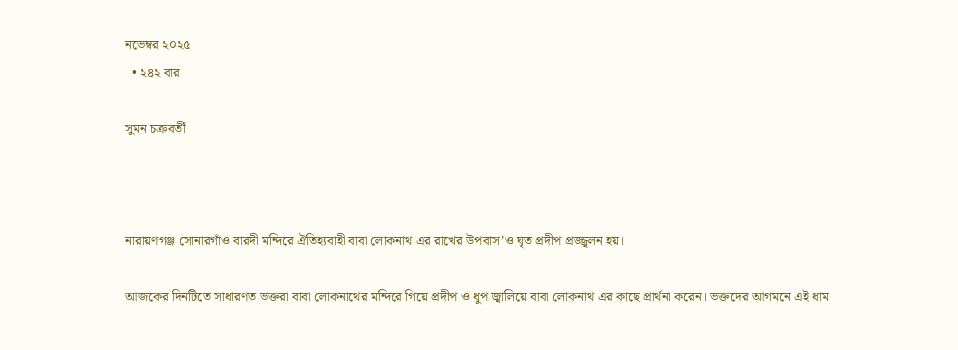নভেম্বর ২০২৫
  • ২৪২ বার

সুমন চক্রবর্তী



নারায়ণগঞ্জ সোনারগাঁও বারদী মন্দিরে ঐতিহ্যবাহী বাবা লোকনাথ এর রাখের উপবাস’ও ঘৃত প্রদীপ প্রজ্জ্বলন হয়।

আজকের দিনটিতে সাধারণত ভক্তরা বাবা লোকনাথের মন্দিরে গিয়ে প্রদীপ ও ধুপ জ্বালিয়ে বাবা লোকনাথ এর কাছে প্রার্থনা করেন। ভক্তদের আগমনে এই ধাম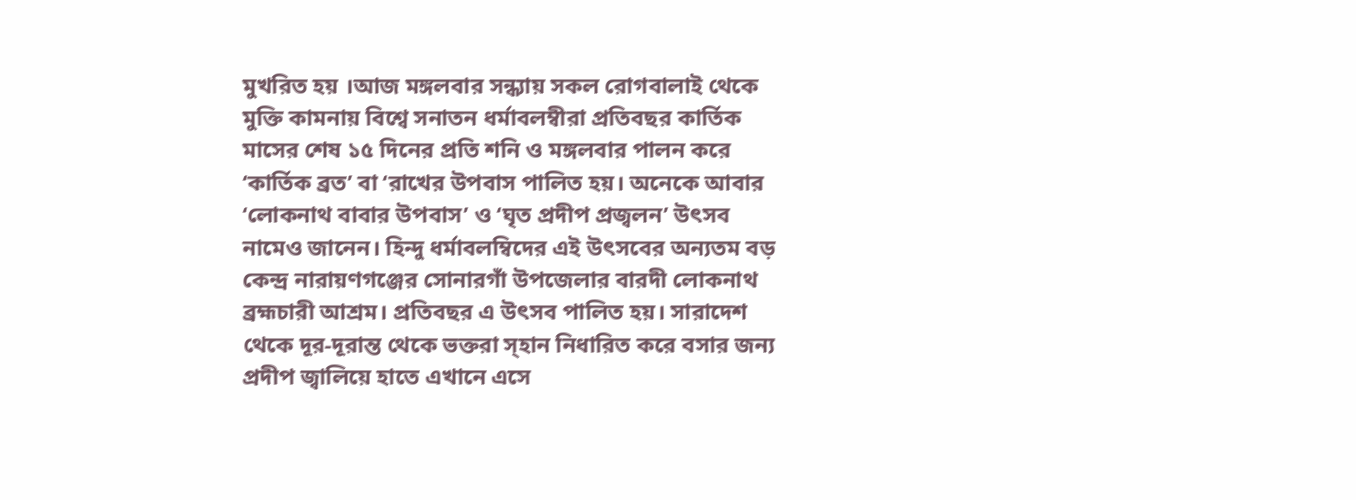মুখরিত হয় ।আজ মঙ্গলবার সন্ধ্যায় সকল রোগবালাই থেকে মুক্তি কামনায় বিশ্বে সনাতন ধর্মাবলম্বীরা প্রতিবছর কার্তিক মাসের শেষ ১৫ দিনের প্রতি শনি ও মঙ্গলবার পালন করে ‘কার্তিক ব্রত’ বা ‘রাখের উপবাস পালিত হয়। অনেকে আবার ‘লোকনাথ বাবার উপবাস’ ও ‘ঘৃত প্রদীপ প্রজ্বলন’ উৎসব নামেও জানেন। হিন্দু ধর্মাবলম্বিদের এই উৎসবের অন্যতম বড় কেন্দ্র নারায়ণগঞ্জের সোনারগাঁ উপজেলার বারদী লোকনাথ ব্রহ্মচারী আশ্রম। প্রতিবছর এ উৎসব পালিত হয়। সারাদেশ থেকে দূর-দূরান্ত থেকে ভক্তরা স্হান নিধারিত করে বসার জন্য প্রদীপ জ্বালিয়ে হাতে এখানে এসে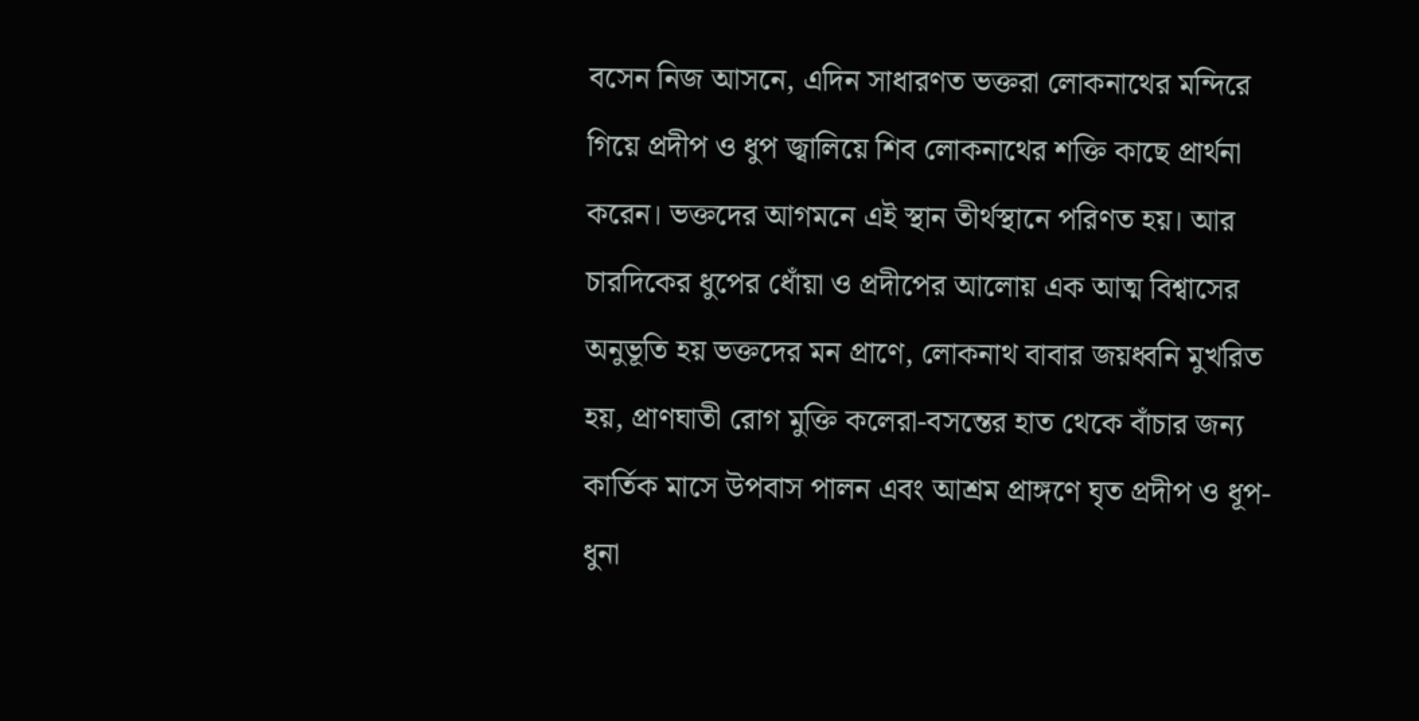বসেন নিজ আসনে, এদিন সাধারণত ভক্তরা লোকনাথের মন্দিরে গিয়ে প্রদীপ ও ধুপ জ্বালিয়ে শিব লোকনাথের শক্তি কাছে প্রার্থনা করেন। ভক্তদের আগমনে এই স্থান তীর্থস্থানে পরিণত হয়। আর চারদিকের ধুপের ধোঁয়া ও প্রদীপের আলোয় এক আত্ম বিশ্বাসের অনুভূতি হয় ভক্তদের মন প্রাণে, লোকনাথ বাবার জয়ধ্বনি মুখরিত হয়, প্রাণঘাতী রোগ মুক্তি কলেরা-বসন্তের হাত থেকে বাঁচার জন্য কার্তিক মাসে উপবাস পালন এবং আশ্রম প্রাঙ্গণে ঘৃত প্রদীপ ও ধূপ-ধুনা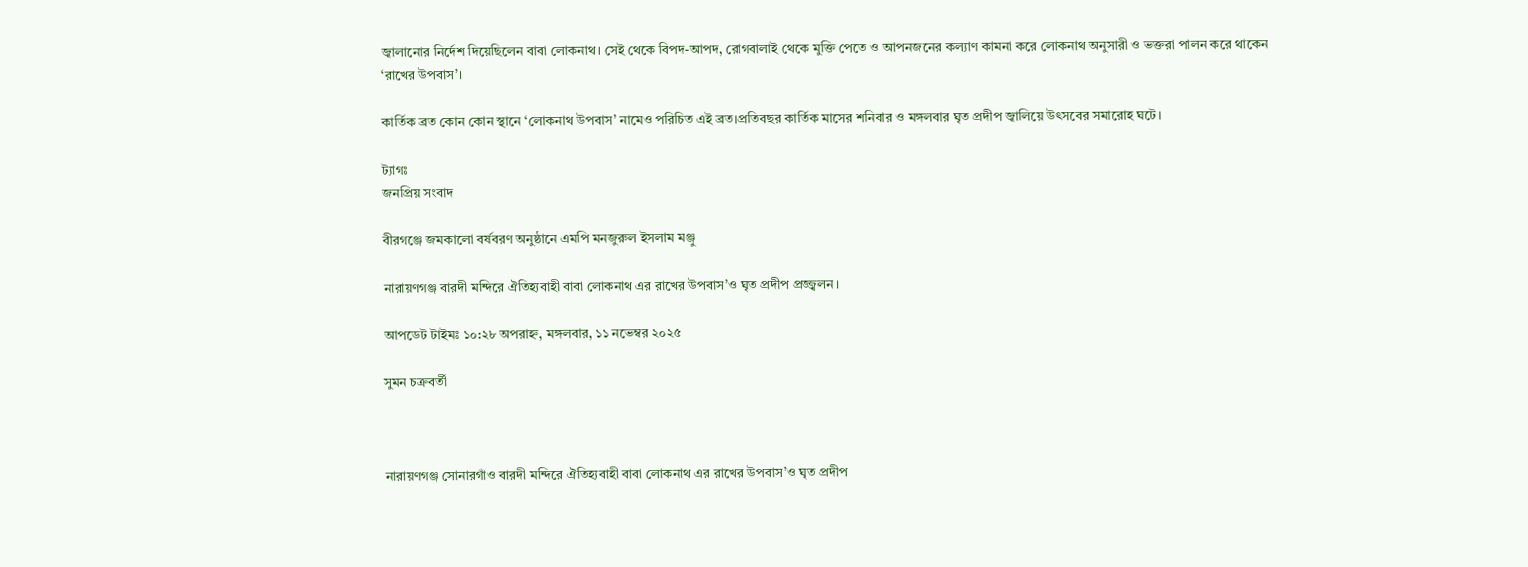জ্বালানোর নির্দেশ দিয়েছিলেন বাবা লোকনাথ। সেই থেকে বিপদ-আপদ, রোগবালাই থেকে মুক্তি পেতে ও আপনজনের কল্যাণ কামনা করে লোকনাথ অনুসারী ও ভক্তরা পালন করে থাকেন ‘রাখের উপবাস’।

কার্তিক ব্রত কোন কোন স্থানে ‘লোকনাথ উপবাস’ নামেও পরিচিত এই ব্রত।প্রতিবছর কার্তিক মাসের শনিবার ও মঙ্গলবার ঘৃত প্রদীপ জ্বালিয়ে উৎসবের সমারোহ ঘটে।

ট্যাগঃ
জনপ্রিয় সংবাদ

বীরগঞ্জে জমকালো বর্ষবরণ অনুষ্ঠানে এমপি মনজুরুল ইসলাম মঞ্জু

নারায়ণগঞ্জ বারদী মন্দিরে ঐতিহ্যবাহী বাবা লোকনাথ এর রাখের উপবাস’ও ঘৃত প্রদীপ প্রজ্জ্বলন।

আপডেট টাইমঃ ১০:২৮ অপরাহ্ন, মঙ্গলবার, ১১ নভেম্বর ২০২৫

সুমন চক্রবর্তী



নারায়ণগঞ্জ সোনারগাঁও বারদী মন্দিরে ঐতিহ্যবাহী বাবা লোকনাথ এর রাখের উপবাস’ও ঘৃত প্রদীপ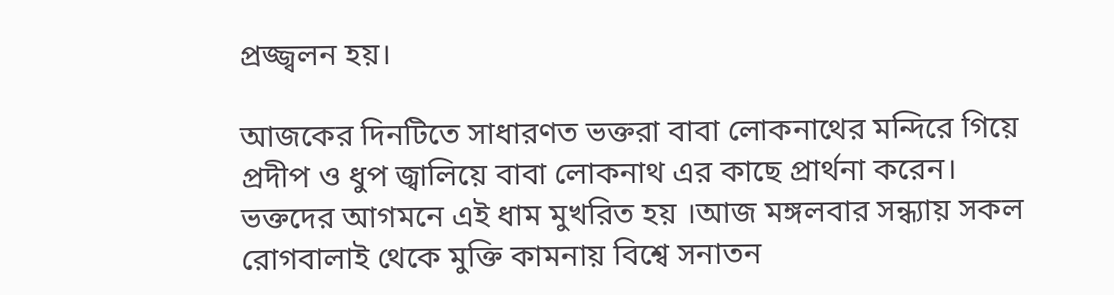প্রজ্জ্বলন হয়।

আজকের দিনটিতে সাধারণত ভক্তরা বাবা লোকনাথের মন্দিরে গিয়ে প্রদীপ ও ধুপ জ্বালিয়ে বাবা লোকনাথ এর কাছে প্রার্থনা করেন। ভক্তদের আগমনে এই ধাম মুখরিত হয় ।আজ মঙ্গলবার সন্ধ্যায় সকল রোগবালাই থেকে মুক্তি কামনায় বিশ্বে সনাতন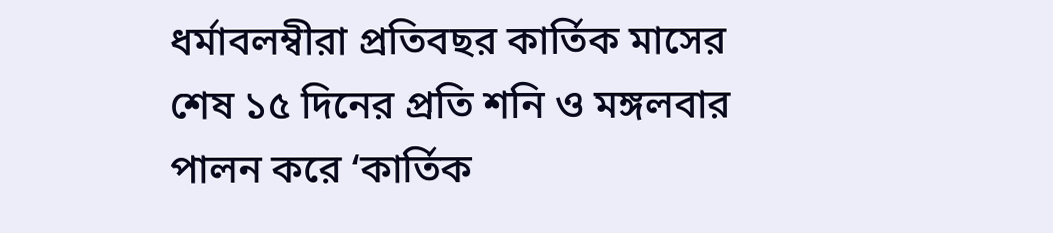ধর্মাবলম্বীরা প্রতিবছর কার্তিক মাসের শেষ ১৫ দিনের প্রতি শনি ও মঙ্গলবার পালন করে ‘কার্তিক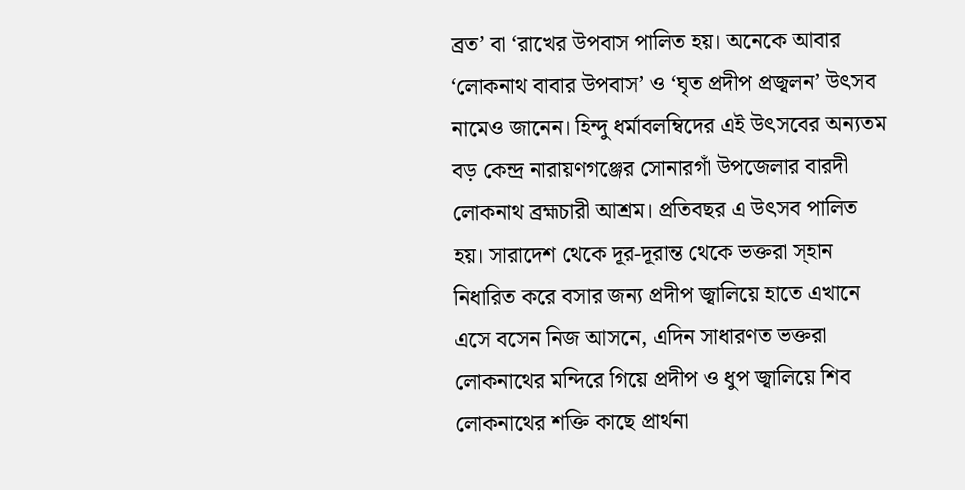ব্রত’ বা ‘রাখের উপবাস পালিত হয়। অনেকে আবার ‘লোকনাথ বাবার উপবাস’ ও ‘ঘৃত প্রদীপ প্রজ্বলন’ উৎসব নামেও জানেন। হিন্দু ধর্মাবলম্বিদের এই উৎসবের অন্যতম বড় কেন্দ্র নারায়ণগঞ্জের সোনারগাঁ উপজেলার বারদী লোকনাথ ব্রহ্মচারী আশ্রম। প্রতিবছর এ উৎসব পালিত হয়। সারাদেশ থেকে দূর-দূরান্ত থেকে ভক্তরা স্হান নিধারিত করে বসার জন্য প্রদীপ জ্বালিয়ে হাতে এখানে এসে বসেন নিজ আসনে, এদিন সাধারণত ভক্তরা লোকনাথের মন্দিরে গিয়ে প্রদীপ ও ধুপ জ্বালিয়ে শিব লোকনাথের শক্তি কাছে প্রার্থনা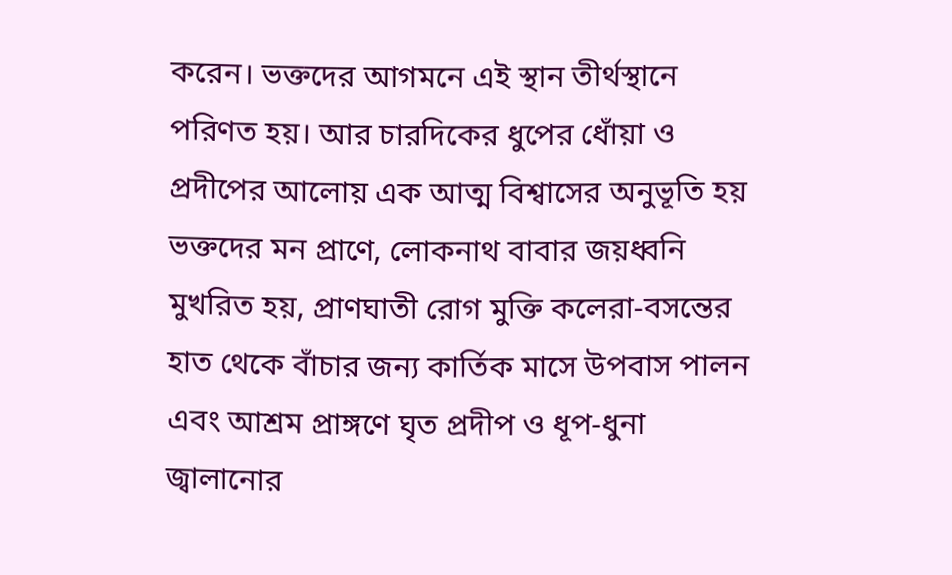করেন। ভক্তদের আগমনে এই স্থান তীর্থস্থানে পরিণত হয়। আর চারদিকের ধুপের ধোঁয়া ও প্রদীপের আলোয় এক আত্ম বিশ্বাসের অনুভূতি হয় ভক্তদের মন প্রাণে, লোকনাথ বাবার জয়ধ্বনি মুখরিত হয়, প্রাণঘাতী রোগ মুক্তি কলেরা-বসন্তের হাত থেকে বাঁচার জন্য কার্তিক মাসে উপবাস পালন এবং আশ্রম প্রাঙ্গণে ঘৃত প্রদীপ ও ধূপ-ধুনা জ্বালানোর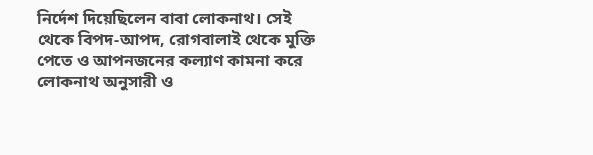নির্দেশ দিয়েছিলেন বাবা লোকনাথ। সেই থেকে বিপদ-আপদ, রোগবালাই থেকে মুক্তি পেতে ও আপনজনের কল্যাণ কামনা করে লোকনাথ অনুসারী ও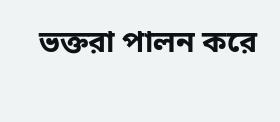ভক্তরা পালন করে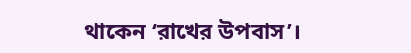থাকেন ‘রাখের উপবাস’।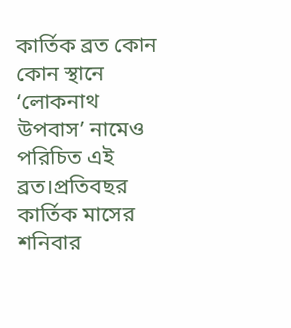কার্তিক ব্রত কোন কোন স্থানে ‘লোকনাথ উপবাস’ নামেও পরিচিত এই ব্রত।প্রতিবছর কার্তিক মাসের শনিবার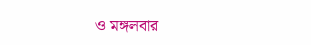ও মঙ্গলবার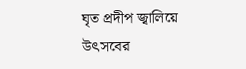ঘৃত প্রদীপ জ্বালিয়ে উৎসবের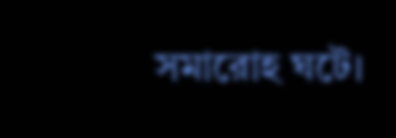সমারোহ ঘটে।